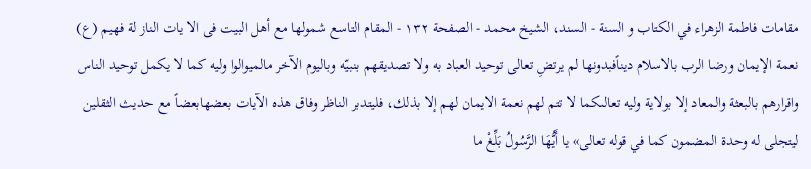مقامات فاطمة الزهراء في الكتاب و السنة - السند، الشيخ محمد - الصفحة ١٣٢ - المقام التاسع شمولها مع أهل البيت فى الا يات الناز لة فهيم (ع)
نعمة الإيمان ورضا الرب بالاسلام ديناًفبدونها لم يرتضِ تعالى توحيد العباد به ولا تصديقهم بنبيّه وباليوم الآخر مالميوالوا وليه كما لا يكمل توحيد الناس واقرارهم بالبعثة والمعاد إلا بولاية وليه تعالىكما لا تتم لهم نعمة الايمان لهم إلا بذلك، فليتدبر الناظر وفاق هذه الآيات بعضهابعضاً مع حديث الثقلين ليتجلى له وحدة المضمون كما في قوله تعالى» يا أَيُّهَا الرَّسُولُ بَلِّغْ ما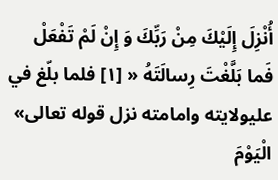أُنْزِلَ إِلَيْكَ مِنْ رَبِّكَ وَ إِنْ لَمْ تَفْعَلْ فَما بَلَّغْتَ رِسالَتَهُ « [١] فلما بلّغ في عليولايته وامامته نزل قوله تعالى» الْيَوْمَ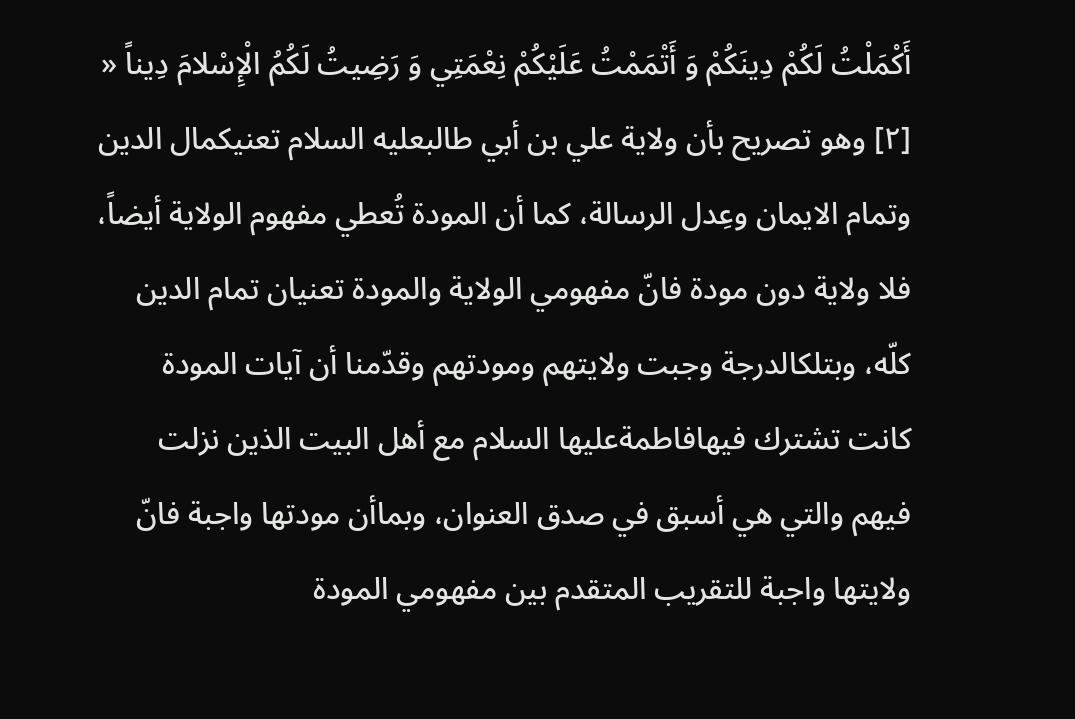أَكْمَلْتُ لَكُمْ دِينَكُمْ وَ أَتْمَمْتُ عَلَيْكُمْ نِعْمَتِي وَ رَضِيتُ لَكُمُ الْإِسْلامَ دِيناً « [٢] وهو تصريح بأن ولاية علي بن أبي طالبعليه السلام تعنيكمال الدين وتمام الايمان وعِدل الرسالة، كما أن المودة تُعطي مفهوم الولاية أيضاً، فلا ولاية دون مودة فانّ مفهومي الولاية والمودة تعنيان تمام الدين كلّه، وبتلكالدرجة وجبت ولايتهم ومودتهم وقدّمنا أن آيات المودة كانت تشترك فيهافاطمةعليها السلام مع أهل البيت الذين نزلت فيهم والتي هي أسبق في صدق العنوان، وبماأن مودتها واجبة فانّ ولايتها واجبة للتقريب المتقدم بين مفهومي المودة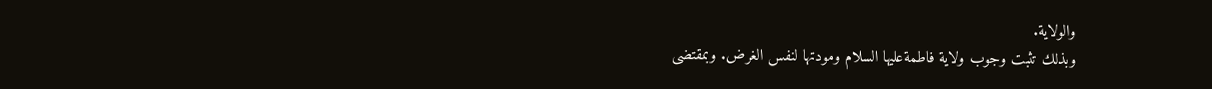والولاية.
وبذلك تثبت وجوب ولاية فاطمةعليها السلام ومودتها لنفس الغرض. وبمقتضى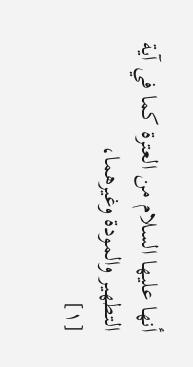أنها عليها السلام من العترة كما في آية التطهير والمودة وغيرهما،
[١]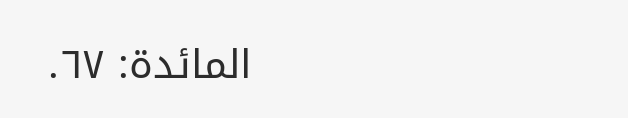المائدة: ٦٧.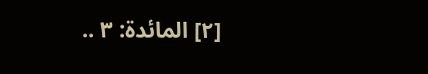[٢] المائدة: ٣ ..